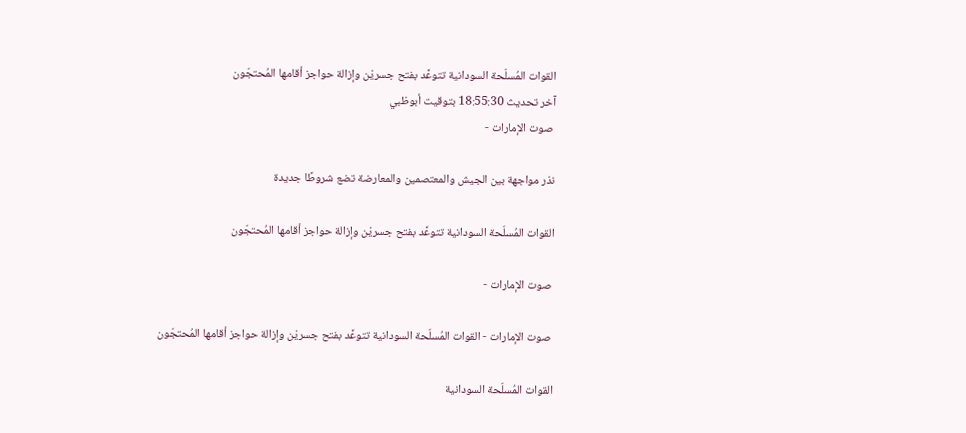القوات المُسلّحة السودانية تتوعَّد بفتح جسريْن وإزالة حواجز أقامها المُحتجّون
آخر تحديث 18:55:30 بتوقيت أبوظبي
 صوت الإمارات -

نذر مواجهة بين الجيش والمعتصمين والمعارضة تضع شروطًا جديدة

القوات المُسلّحة السودانية تتوعَّد بفتح جسريْن وإزالة حواجز أقامها المُحتجّون

 صوت الإمارات -

 صوت الإمارات - القوات المُسلّحة السودانية تتوعَّد بفتح جسريْن وإزالة حواجز أقامها المُحتجّون

القوات المُسلّحة السودانية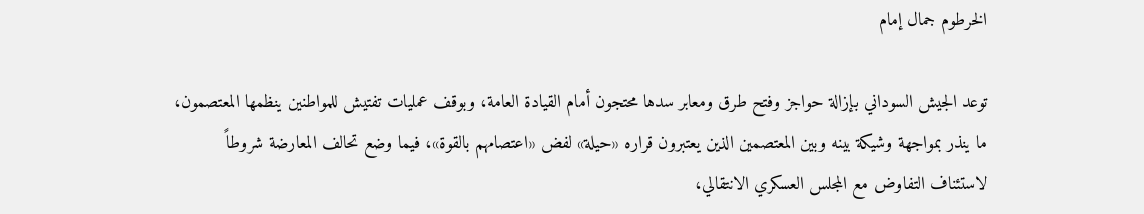الخرطوم جمال إمام

توعد الجيش السوداني بإزالة حواجز وفتح طرق ومعابر سدها محتجون أمام القيادة العامة، وبوقف عمليات تفتيش للمواطنين ينظمها المعتصمون، ما ينذر بمواجهة وشيكة بينه وبين المعتصمين الذين يعتبرون قراره «حيلة» لفض «اعتصامهم بالقوة»، فيما وضع تحالف المعارضة شروطاً لاستئناف التفاوض مع المجلس العسكري الانتقالي،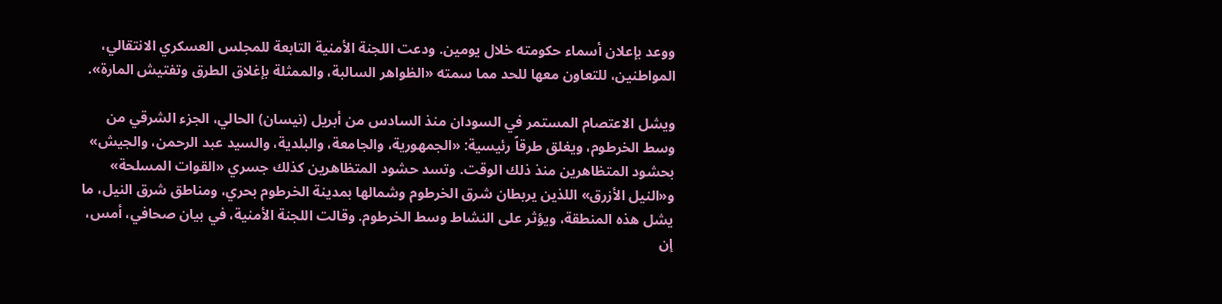ووعد بإعلان أسماء حكومته خلال يومين. ودعت اللجنة الأمنية التابعة للمجلس العسكري الانتقالي، المواطنين، للتعاون معها للحد مما سمته «الظواهر السالبة، والممثلة بإغلاق الطرق وتفتيش المارة».

ويشل الاعتصام المستمر في السودان منذ السادس من أبريل (نيسان) الحالي، الجزء الشرقي من وسط الخرطوم، ويغلق طرقاً رئيسية: «الجمهورية، والجامعة، والبلدية، والسيد عبد الرحمن، والجيش» بحشود المتظاهرين منذ ذلك الوقت. وتسد حشود المتظاهرين كذلك جسري «القوات المسلحة» و«النيل الأزرق» اللذين يربطان شرق الخرطوم وشمالها بمدينة الخرطوم بحري، ومناطق شرق النيل، ما يشل هذه المنطقة، ويؤثر على النشاط وسط الخرطوم. وقالت اللجنة الأمنية، في بيان صحافي، أمس، إن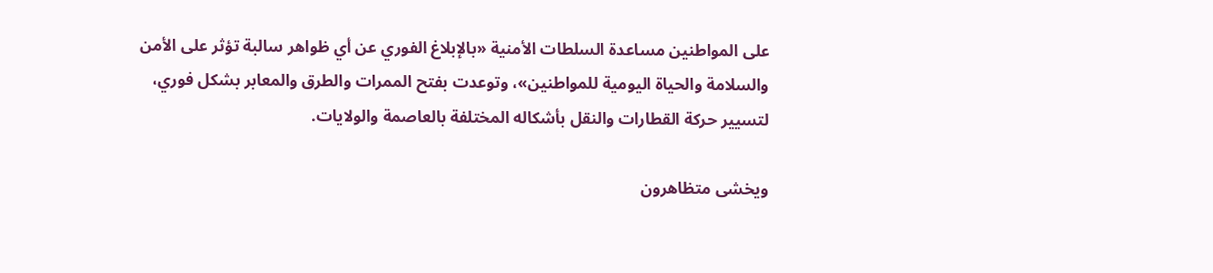على المواطنين مساعدة السلطات الأمنية «بالإبلاغ الفوري عن أي ظواهر سالبة تؤثر على الأمن والسلامة والحياة اليومية للمواطنين»، وتوعدت بفتح الممرات والطرق والمعابر بشكل فوري، لتسيير حركة القطارات والنقل بأشكاله المختلفة بالعاصمة والولايات.

ويخشى متظاهرون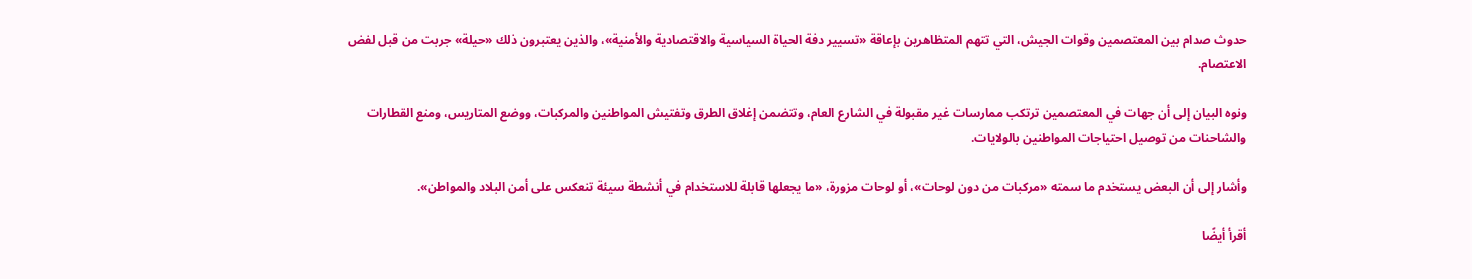حدوث صدام بين المعتصمين وقوات الجيش، التي تتهم المتظاهرين بإعاقة «تسيير دفة الحياة السياسية والاقتصادية والأمنية»، والذين يعتبرون ذلك «حيلة» جربت من قبل لفض الاعتصام.

ونوه البيان إلى أن جهات في المعتصمين ترتكب ممارسات غير مقبولة في الشارع العام، وتتضمن إغلاق الطرق وتفتيش المواطنين والمركبات، ووضع المتاريس، ومنع القطارات والشاحنات من توصيل احتياجات المواطنين بالولايات.

وأشار إلى أن البعض يستخدم ما سمته «مركبات من دون لوحات»، أو لوحات مزورة، «ما يجعلها قابلة للاستخدام في أنشطة سيئة تنعكس على أمن البلاد والمواطن».

أقرأ أيضًا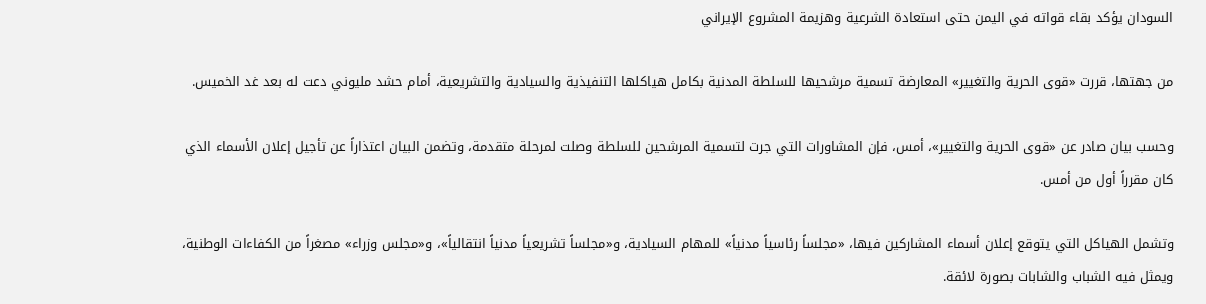السودان يؤكد بقاء قواته في اليمن حتى استعادة الشرعية وهزيمة المشروع الإيراني

من جهتها، قررت «قوى الحرية والتغيير» المعارضة تسمية مرشحيها للسلطة المدنية بكامل هياكلها التنفيذية والسيادية والتشريعية، أمام حشد مليوني دعت له بعد غد الخميس.

وحسب بيان صادر عن «قوى الحرية والتغيير»، أمس، فإن المشاورات التي جرت لتسمية المرشحين للسلطة وصلت لمرحلة متقدمة، وتضمن البيان اعتذاراً عن تأجيل إعلان الأسماء الذي كان مقرراً أول من أمس.

وتشمل الهياكل التي يتوقع إعلان أسماء المشاركين فيها، «مجلساً رئاسياً مدنياً» للمهام السيادية، و«مجلساً تشريعياً مدنياً انتقالياً»، و«مجلس وزراء» مصغراً من الكفاءات الوطنية، ويمثل فيه الشباب والشابات بصورة لائقة.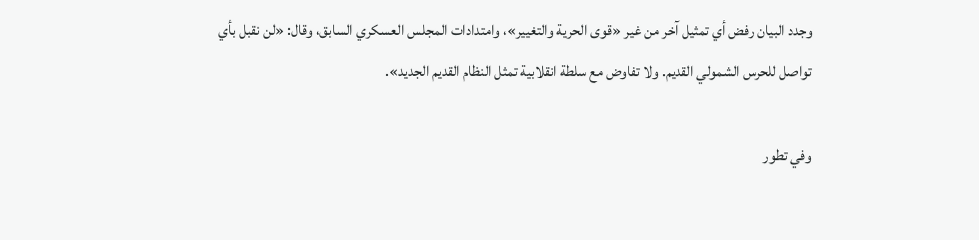وجدد البيان رفض أي تمثيل آخر من غير «قوى الحرية والتغيير»، وامتدادات المجلس العسكري السابق، وقال: «لن نقبل بأي تواصل للحرس الشمولي القديم. ولا تفاوض مع سلطة انقلابية تمثل النظام القديم الجديد».

وفي تطور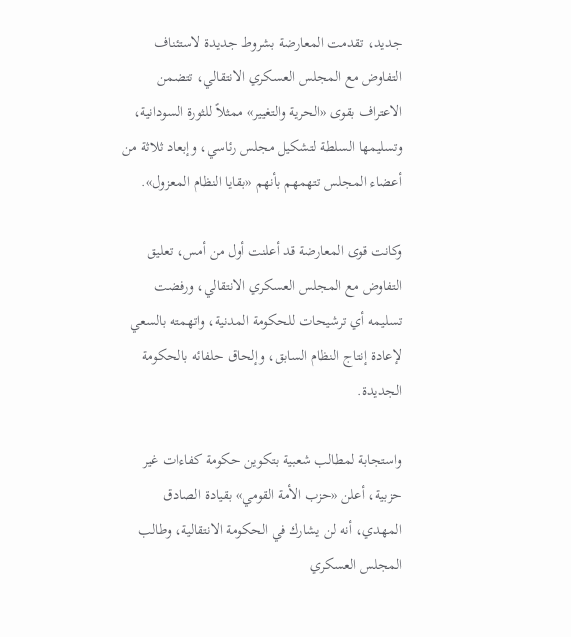جديد، تقدمت المعارضة بشروط جديدة لاستئناف التفاوض مع المجلس العسكري الانتقالي، تتضمن الاعتراف بقوى «الحرية والتغيير» ممثلاً للثورة السودانية، وتسليمها السلطة لتشكيل مجلس رئاسي، وإبعاد ثلاثة من أعضاء المجلس تتهمهم بأنهم «بقايا النظام المعزول».

وكانت قوى المعارضة قد أعلنت أول من أمس، تعليق التفاوض مع المجلس العسكري الانتقالي، ورفضت تسليمه أي ترشيحات للحكومة المدنية، واتهمته بالسعي لإعادة إنتاج النظام السابق، وإلحاق حلفائه بالحكومة الجديدة.

واستجابة لمطالب شعبية بتكوين حكومة كفاءات غير حزبية، أعلن «حزب الأمة القومي» بقيادة الصادق المهدي، أنه لن يشارك في الحكومة الانتقالية، وطالب المجلس العسكري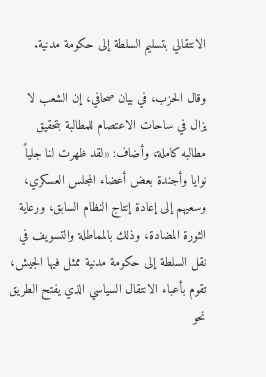الانتقالي بتسليم السلطة إلى حكومة مدنية.

وقال الحزب، في بيان صحافي، إن الشعب لا يزال في ساحات الاعتصام للمطالبة بتحقيق مطالبه كاملة، وأضاف: «لقد ظهرت لنا جلياً نوايا وأجندة بعض أعضاء المجلس العسكري، وسعيهم إلى إعادة إنتاج النظام السابق، ورعاية الثورة المضادة، وذلك بالمماطلة والتسويف في نقل السلطة إلى حكومة مدنية ممثل فيها الجيش، تقوم بأعباء الانتقال السياسي الذي يفتح الطريق نحو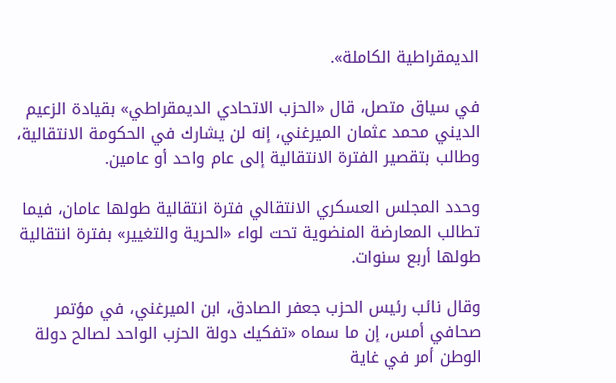الديمقراطية الكاملة».

في سياق متصل، قال «الحزب الاتحادي الديمقراطي» بقيادة الزعيم الديني محمد عثمان الميرغني، إنه لن يشارك في الحكومة الانتقالية، وطالب بتقصير الفترة الانتقالية إلى عام واحد أو عامين.

وحدد المجلس العسكري الانتقالي فترة انتقالية طولها عامان، فيما تطالب المعارضة المنضوية تحت لواء «الحرية والتغيير» بفترة انتقالية طولها أربع سنوات.

وقال نائب رئيس الحزب جعفر الصادق، ابن الميرغني، في مؤتمر صحافي أمس، إن ما سماه «تفكيك دولة الحزب الواحد لصالح دولة الوطن أمر في غاية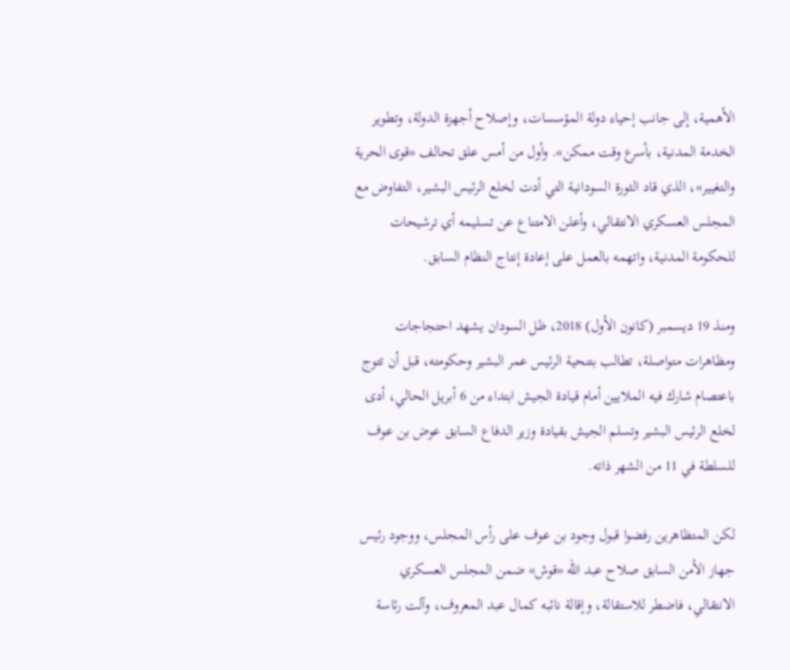الأهمية، إلى جانب إحياء دولة المؤسسات، وإصلاح أجهزة الدولة، وتطوير الخدمة المدنية، بأسرع وقت ممكن». وأول من أمس علق تحالف «قوى الحرية والتغيير»، الذي قاد الثورة السودانية التي أدت لخلع الرئيس البشير، التفاوض مع المجلس العسكري الانتقالي، وأعلن الامتناع عن تسليمه أي ترشيحات للحكومة المدنية، واتهمه بالعمل على إعادة إنتاج النظام السابق.

ومنذ 19 ديسمبر (كانون الأول) 2018، ظل السودان يشهد احتجاجات ومظاهرات متواصلة، تطالب بتنحية الرئيس عمر البشير وحكومته، قبل أن تتوج باعتصام شارك فيه الملايين أمام قيادة الجيش ابتداء من 6 أبريل الحالي، أدى لخلع الرئيس البشير وتسلم الجيش بقيادة وزير الدفاع السابق عوض بن عوف للسلطة في 11 من الشهر ذاته.

لكن المتظاهرين رفضوا قبول وجود بن عوف على رأس المجلس، ووجود رئيس جهاز الأمن السابق صلاح عبد الله «قوش» ضمن المجلس العسكري الانتقالي، فاضطر للاستقالة، وإقالة نائبه كمال عبد المعروف، وآلت رئاسة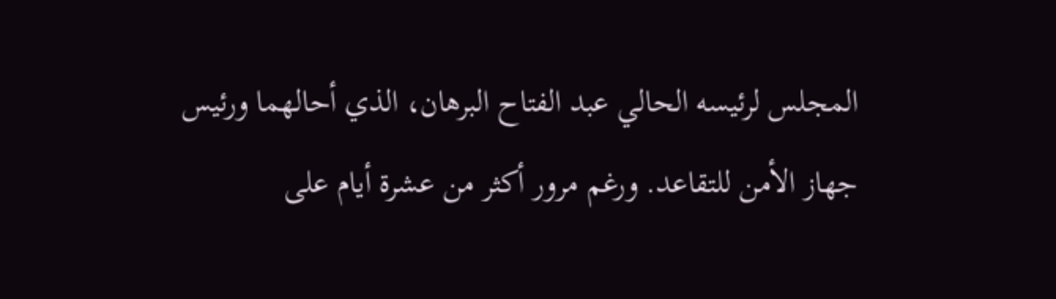المجلس لرئيسه الحالي عبد الفتاح البرهان، الذي أحالهما ورئيس جهاز الأمن للتقاعد. ورغم مرور أكثر من عشرة أيام على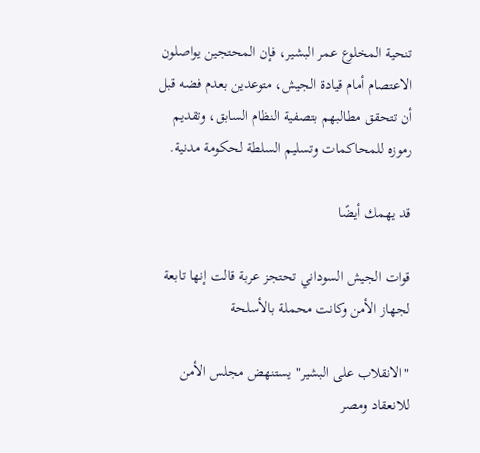تنحية المخلوع عمر البشير، فإن المحتجين يواصلون الاعتصام أمام قيادة الجيش، متوعدين بعدم فضه قبل أن تتحقق مطالبهم بتصفية النظام السابق، وتقديم رموزه للمحاكمات وتسليم السلطة لحكومة مدنية.

قد يهمك أيضًا

قوات الجيش السوداني تحتجز عربة قالت إنها تابعة لجهاز الأمن وكانت محملة بالأسلحة

"الانقلاب على البشير" يستنهض مجلس الأمن للانعقاد ومصر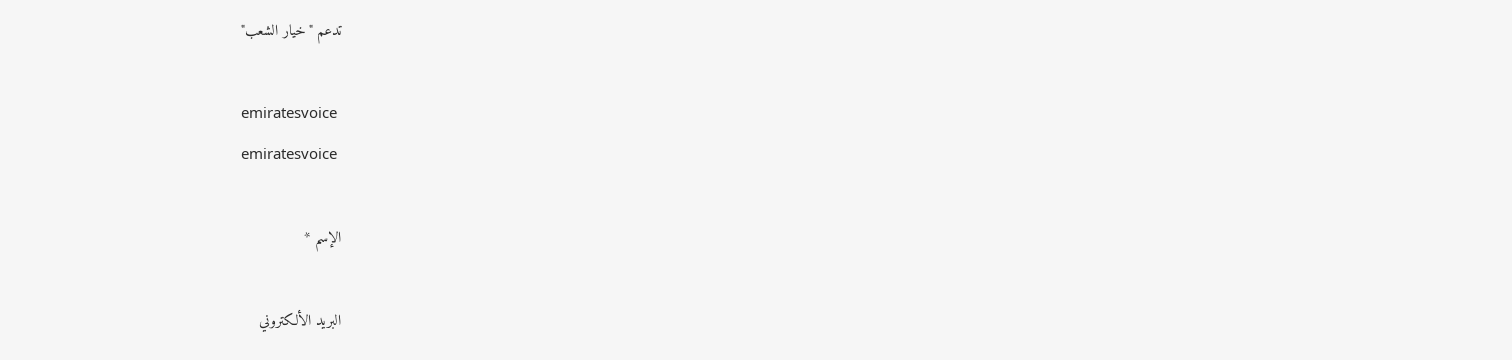تدعم "خيار الشعب"

emiratesvoice
emiratesvoice

الإسم *

البريد الألكتروني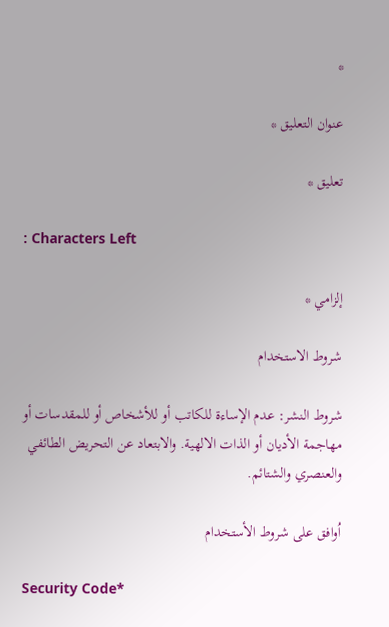*

عنوان التعليق *

تعليق *

: Characters Left

إلزامي *

شروط الاستخدام

شروط النشر: عدم الإساءة للكاتب أو للأشخاص أو للمقدسات أو مهاجمة الأديان أو الذات الالهية. والابتعاد عن التحريض الطائفي والعنصري والشتائم.

اُوافق على شروط الأستخدام

Security Code*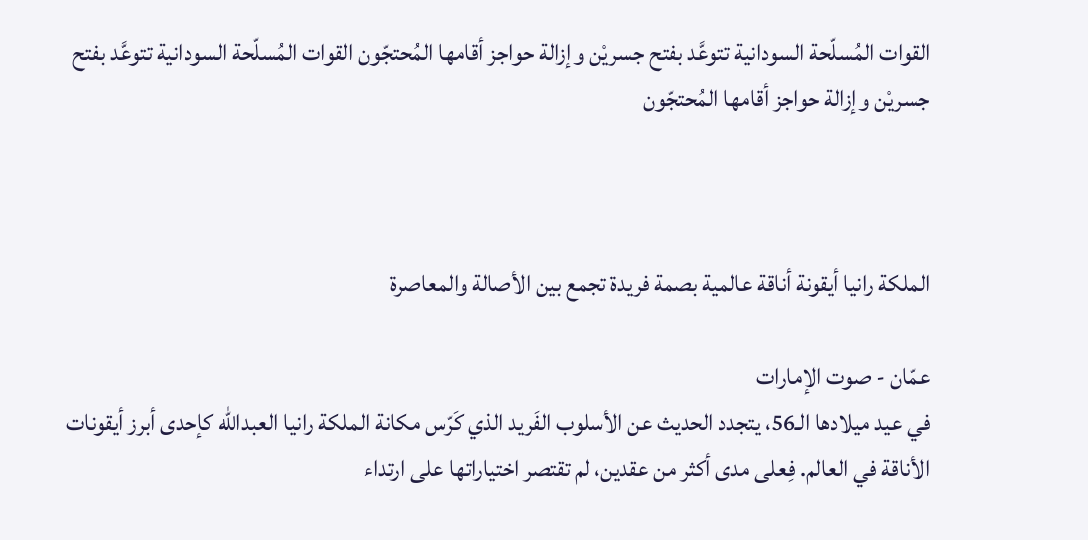القوات المُسلّحة السودانية تتوعَّد بفتح جسريْن وإزالة حواجز أقامها المُحتجّون القوات المُسلّحة السودانية تتوعَّد بفتح جسريْن وإزالة حواجز أقامها المُحتجّون



الملكة رانيا أيقونة أناقة عالمية بصمة فريدة تجمع بين الأصالة والمعاصرة

عمّان - صوت الإمارات
في عيد ميلادها الـ56، يتجدد الحديث عن الأسلوب الفَريد الذي كَرّس مكانة الملكة رانيا العبدالله كإحدى أبرز أيقونات الأناقة في العالم. فِعلى مدى أكثر من عقدين، لم تقتصر اختياراتها على ارتداء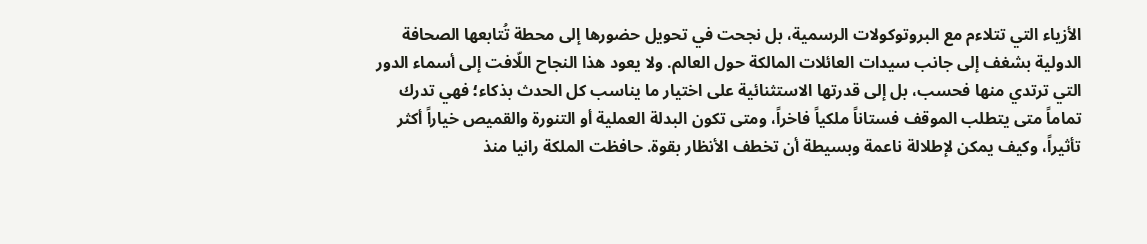الأزياء التي تتلاءم مع البروتوكولات الرسمية، بل نجحت في تحويل حضورها إلى محطة تُتابعها الصحافة الدولية بشغف إلى جانب سيدات العائلات المالكة حول العالم. ولا يعود هذا النجاح اللّافت إلى أسماء الدور التي ترتدي منها فحسب، بل إلى قدرتها الاستثنائية على اختيار ما يناسب كل الحدث بذكاء؛ فهي تدرك تماماً متى يتطلب الموقف فستاناً ملكياً فاخراً، ومتى تكون البدلة العملية أو التنورة والقميص خياراً أكثر تأثيراً، وكيف يمكن لإطلالة ناعمة وبسيطة أن تخطف الأنظار بقوة. حافظت الملكة رانيا منذ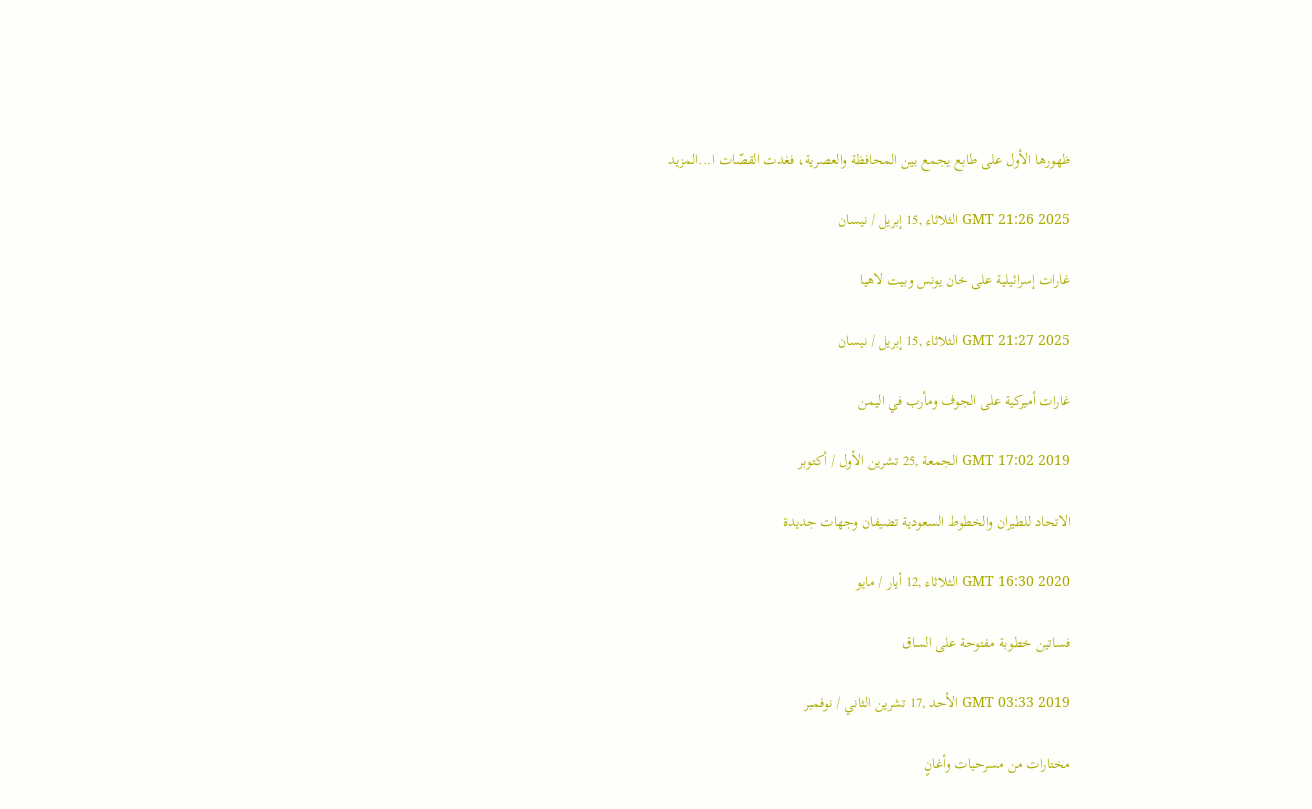ظهورها الأول على طابع يجمع بين المحافظة والعصرية، فغدت القصّات ا...المزيد

GMT 21:26 2025 الثلاثاء ,15 إبريل / نيسان

غارات إسرائيلية على خان يونس وبيت لاهيا

GMT 21:27 2025 الثلاثاء ,15 إبريل / نيسان

غارات أميركية على الجوف ومأرب في اليمن

GMT 17:02 2019 الجمعة ,25 تشرين الأول / أكتوبر

الاتحاد للطيران والخطوط السعودية تضيفان وجهات جديدة

GMT 16:30 2020 الثلاثاء ,12 أيار / مايو

فساتين خطوبة مفتوحة على الساق

GMT 03:33 2019 الأحد ,17 تشرين الثاني / نوفمبر

مختارات من مسرحيات وأغانٍ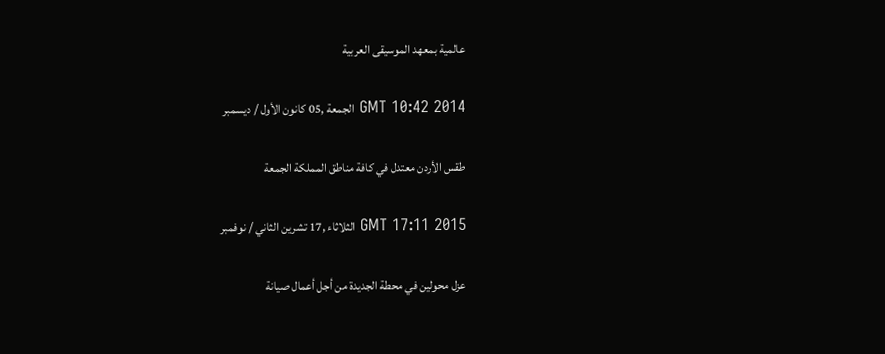عالمية بمعهد الموسيقى العربية

GMT 10:42 2014 الجمعة ,05 كانون الأول / ديسمبر

طقس الأردن معتدل في كافة مناطق المملكة الجمعة

GMT 17:11 2015 الثلاثاء ,17 تشرين الثاني / نوفمبر

عزل محولين في محطة الجديدة من أجل أعمال صيانة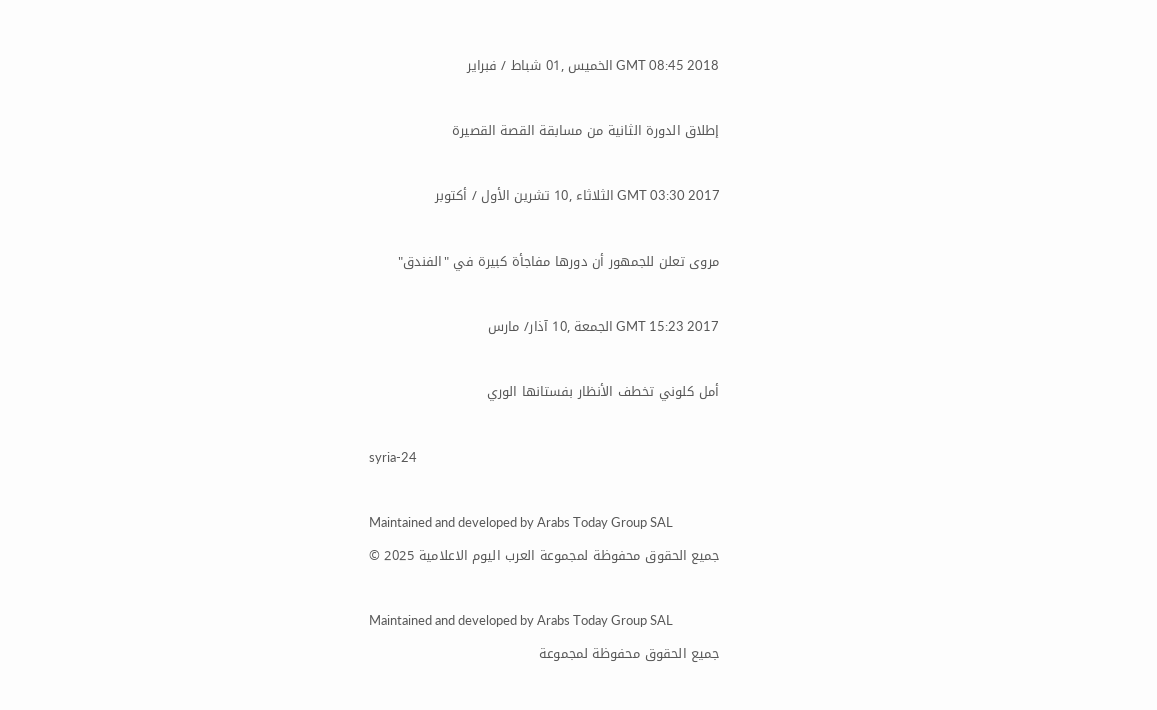GMT 08:45 2018 الخميس ,01 شباط / فبراير

إطلاق الدورة الثانية من مسابقة القصة القصيرة

GMT 03:30 2017 الثلاثاء ,10 تشرين الأول / أكتوبر

مروى تعلن للجمهور أن دورها مفاجأة كبيرة في "الفندق"

GMT 15:23 2017 الجمعة ,10 آذار/ مارس

أمل كلوني تخطف الأنظار بفستانها الوري

syria-24

Maintained and developed by Arabs Today Group SAL
جميع الحقوق محفوظة لمجموعة العرب اليوم الاعلامية 2025 ©

Maintained and developed by Arabs Today Group SAL
جميع الحقوق محفوظة لمجموعة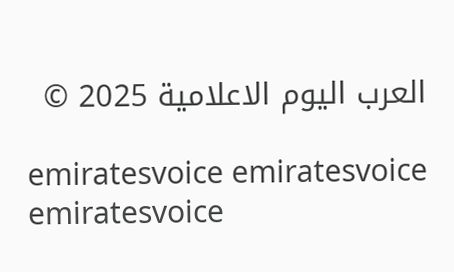العرب اليوم الاعلامية 2025 ©

emiratesvoice emiratesvoice emiratesvoice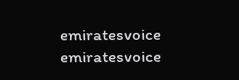emiratesvoice
emiratesvoice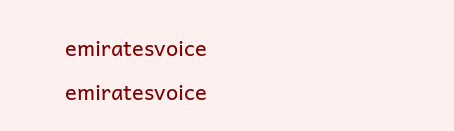emiratesvoice emiratesvoice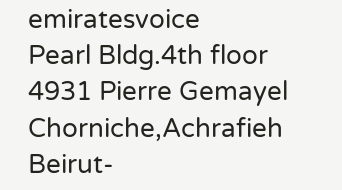emiratesvoice
Pearl Bldg.4th floor
4931 Pierre Gemayel Chorniche,Achrafieh
Beirut-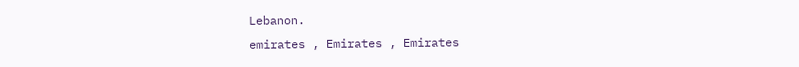Lebanon.
emirates , Emirates , Emirates